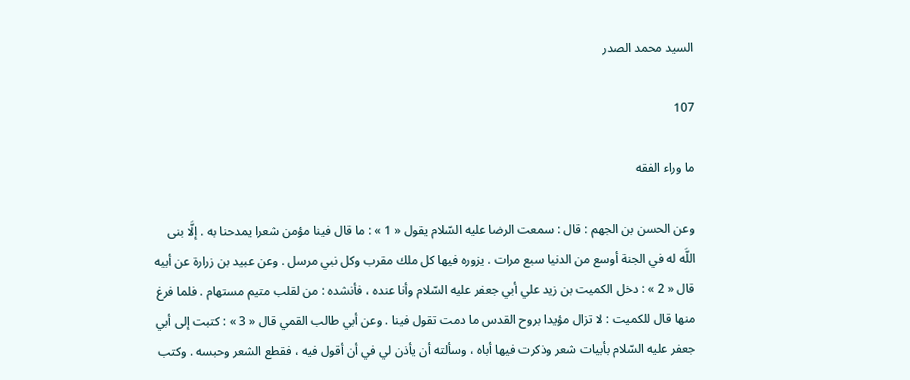السيد محمد الصدر

107

ما وراء الفقه

وعن الحسن بن الجهم : قال : سمعت الرضا عليه السّلام يقول « 1 » : ما قال فينا مؤمن شعرا يمدحنا به . إلَّا بنى اللَّه له في الجنة أوسع من الدنيا سبع مرات . يزوره فيها كل ملك مقرب وكل نبي مرسل . وعن عبيد بن زرارة عن أبيه قال « 2 » : دخل الكميت بن زيد علي أبي جعفر عليه السّلام وأنا عنده ، فأنشده : من لقلب متيم مستهام . فلما فرغ منها قال للكميت : لا تزال مؤيدا بروح القدس ما دمت تقول فينا . وعن أبي طالب القمي قال « 3 » : كتبت إلى أبي جعفر عليه السّلام بأبيات شعر وذكرت فيها أباه ، وسألته أن يأذن لي في أن أقول فيه ، فقطع الشعر وحبسه . وكتب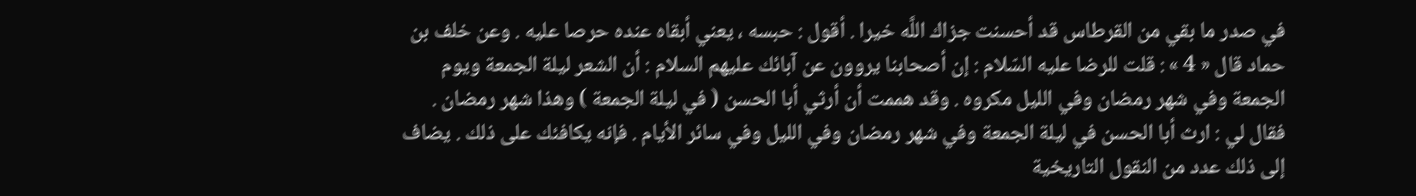في صدر ما بقي من القرطاس قد أحسنت جزاك اللَّه خيرا . أقول : حبسه ، يعني أبقاه عنده حرصا عليه . وعن خلف بن حماد قال « 4 » : قلت للرضا عليه السّلام : إن أصحابنا يروون عن آبائك عليهم السلام : أن الشعر ليلة الجمعة ويوم الجمعة وفي شهر رمضان وفي الليل مكروه . وقد هممت أن أرثي أبا الحسن ( في ليلة الجمعة ) وهذا شهر رمضان . فقال لي : ارث أبا الحسن في ليلة الجمعة وفي شهر رمضان وفي الليل وفي سائر الأيام . فإنه يكافئك على ذلك . يضاف إلى ذلك عدد من النقول التاريخية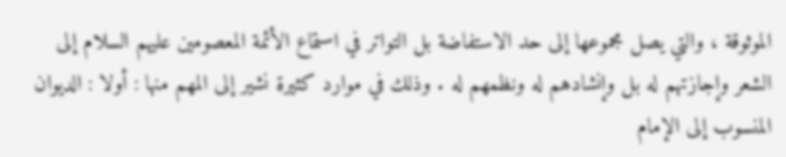الموثوقة ، والتي يصل مجموعها إلى حد الاستفاضة بل التواتر في استماع الأئمة المعصومين عليهم السلام إلى الشعر وإجازتهم له بل وإنشادهم له ونظمهم له . وذلك في موارد كثيرة نشير إلى المهم منها : أولا : الديوان المنسوب إلى الإمام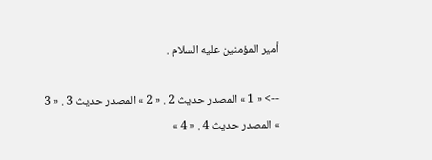أمير المؤمنين عليه السلام .

--> « 1 » المصدر حديث 2 . « 2 » المصدر حديث 3 . « 3 » المصدر حديث 4 . « 4 »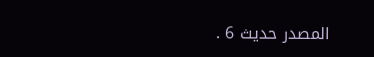المصدر حديث 6 .